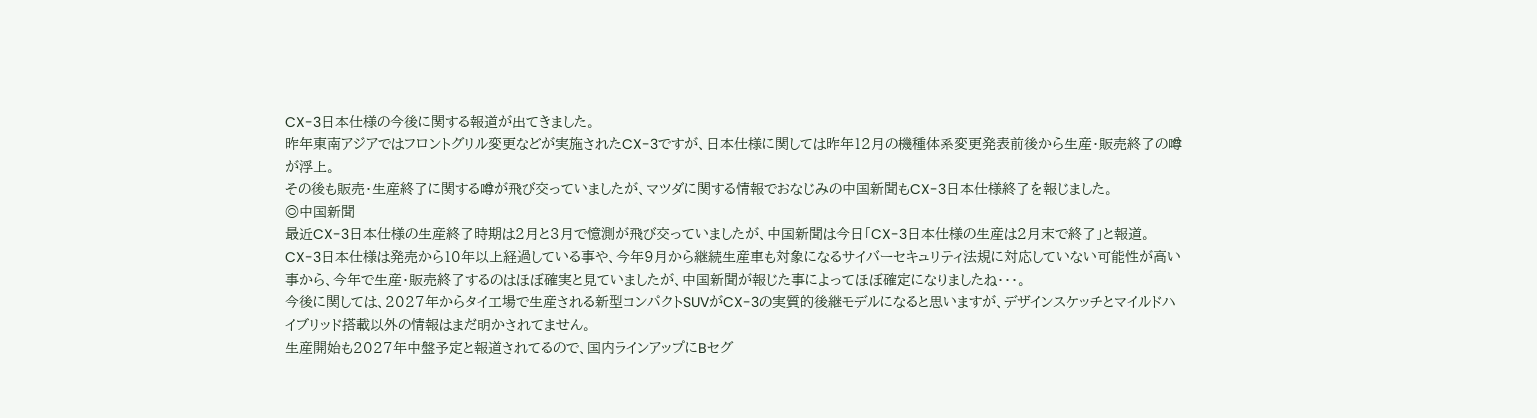CX-3日本仕様の今後に関する報道が出てきました。
昨年東南アジアではフロントグリル変更などが実施されたCX-3ですが、日本仕様に関しては昨年12月の機種体系変更発表前後から生産・販売終了の噂が浮上。
その後も販売・生産終了に関する噂が飛び交っていましたが、マツダに関する情報でおなじみの中国新聞もCX-3日本仕様終了を報じました。
◎中国新聞
最近CX-3日本仕様の生産終了時期は2月と3月で憶測が飛び交っていましたが、中国新聞は今日「CX-3日本仕様の生産は2月末で終了」と報道。
CX-3日本仕様は発売から10年以上経過している事や、今年9月から継続生産車も対象になるサイバーセキュリティ法規に対応していない可能性が高い事から、今年で生産・販売終了するのはほぼ確実と見ていましたが、中国新聞が報じた事によってほぼ確定になりましたね・・・。
今後に関しては、2027年からタイ工場で生産される新型コンパクトSUVがCX-3の実質的後継モデルになると思いますが、デザインスケッチとマイルドハイブリッド搭載以外の情報はまだ明かされてません。
生産開始も2027年中盤予定と報道されてるので、国内ラインアップにBセグ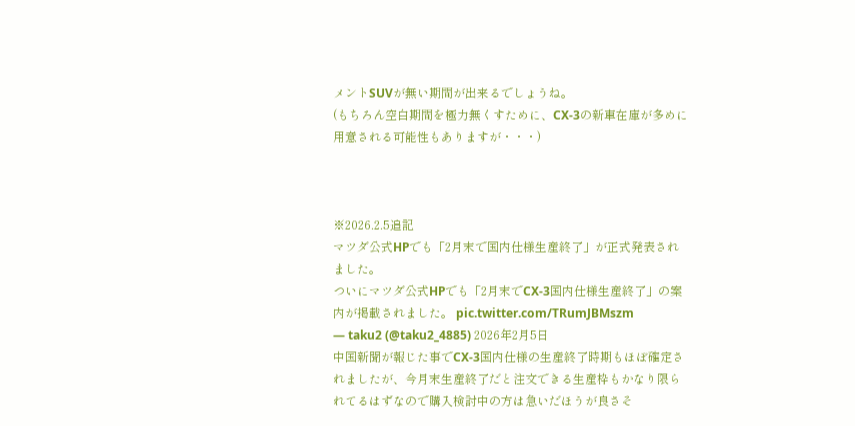メントSUVが無い期間が出来るでしょうね。
(もちろん空白期間を極力無くすために、CX-3の新車在庫が多めに用意される可能性もありますが・・・)



※2026.2.5追記
マツダ公式HPでも「2月末で国内仕様生産終了」が正式発表されました。
ついにマツダ公式HPでも「2月末でCX-3国内仕様生産終了」の案内が掲載されました。 pic.twitter.com/TRumJBMszm
— taku2 (@taku2_4885) 2026年2月5日
中国新聞が報じた事でCX-3国内仕様の生産終了時期もほぼ確定されましたが、今月末生産終了だと注文できる生産枠もかなり限られてるはずなので購入検討中の方は急いだほうが良さそ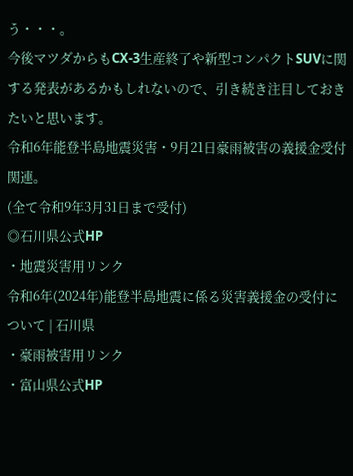う・・・。
今後マツダからもCX-3生産終了や新型コンパクトSUVに関する発表があるかもしれないので、引き続き注目しておきたいと思います。
令和6年能登半島地震災害・9月21日豪雨被害の義援金受付関連。
(全て令和9年3月31日まで受付)
◎石川県公式HP
・地震災害用リンク
令和6年(2024年)能登半島地震に係る災害義援金の受付について | 石川県
・豪雨被害用リンク
・富山県公式HP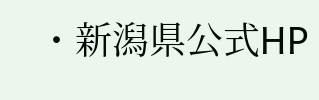・新潟県公式HP